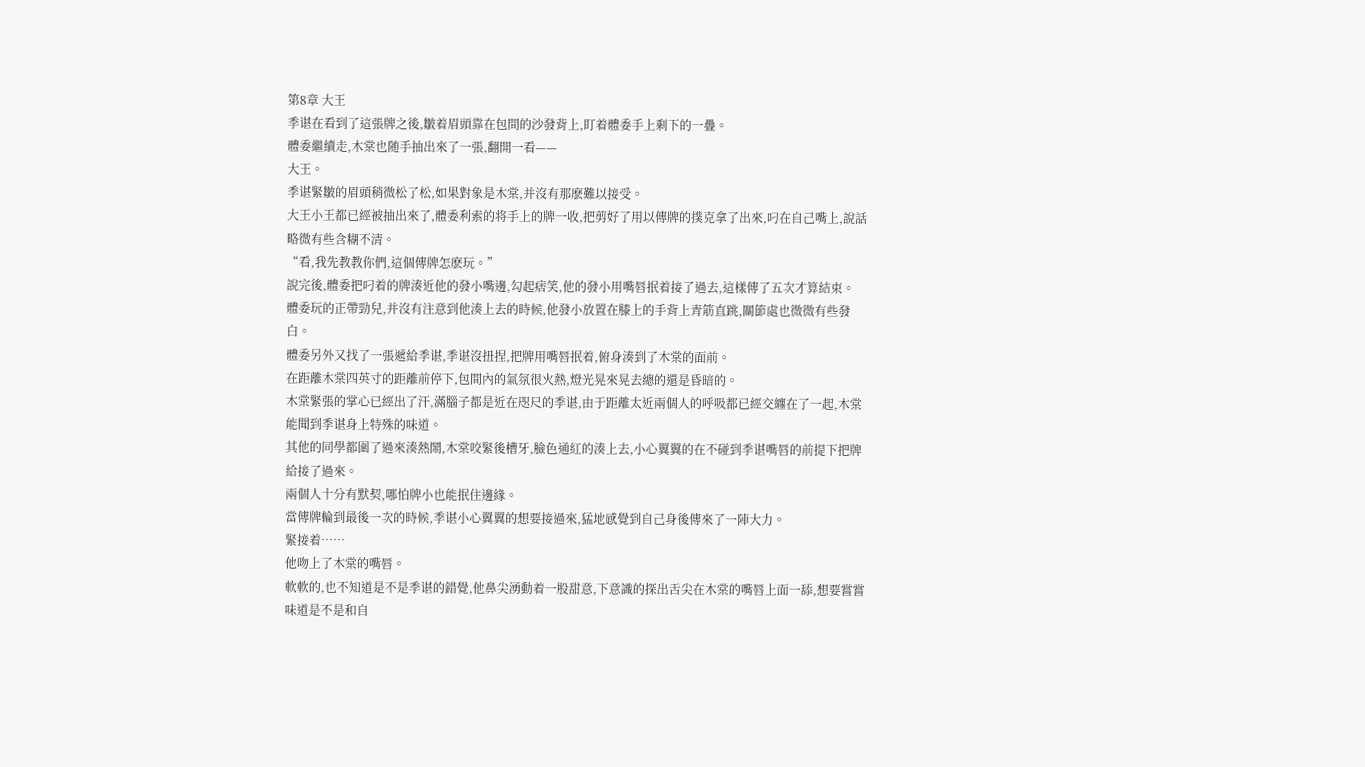第8章 大王
季谌在看到了這張牌之後,皺着眉頭靠在包間的沙發背上,盯着體委手上剩下的一疊。
體委繼續走,木棠也随手抽出來了一張,翻開一看——
大王。
季谌緊皺的眉頭稍微松了松,如果對象是木棠,并沒有那麽難以接受。
大王小王都已經被抽出來了,體委利索的将手上的牌一收,把剪好了用以傳牌的撲克拿了出來,叼在自己嘴上,說話略微有些含糊不清。
“看,我先教教你們,這個傳牌怎麽玩。”
說完後,體委把叼着的牌湊近他的發小嘴邊,勾起痞笑,他的發小用嘴唇抿着接了過去,這樣傳了五次才算結束。
體委玩的正帶勁兒,并沒有注意到他湊上去的時候,他發小放置在膝上的手背上青筋直跳,關節處也微微有些發白。
體委另外又找了一張遞給季谌,季谌沒扭捏,把牌用嘴唇抿着,俯身湊到了木棠的面前。
在距離木棠四英寸的距離前停下,包間內的氣氛很火熱,燈光晃來晃去總的還是昏暗的。
木棠緊張的掌心已經出了汗,滿腦子都是近在咫尺的季谌,由于距離太近兩個人的呼吸都已經交纏在了一起,木棠能聞到季谌身上特殊的味道。
其他的同學都圍了過來湊熱鬧,木棠咬緊後槽牙,臉色通紅的湊上去,小心翼翼的在不碰到季谌嘴唇的前提下把牌給接了過來。
兩個人十分有默契,哪怕牌小也能抿住邊緣。
當傳牌輪到最後一次的時候,季谌小心翼翼的想要接過來,猛地感覺到自己身後傳來了一陣大力。
緊接着……
他吻上了木棠的嘴唇。
軟軟的,也不知道是不是季谌的錯覺,他鼻尖湧動着一股甜意,下意識的探出舌尖在木棠的嘴唇上面一舔,想要嘗嘗味道是不是和自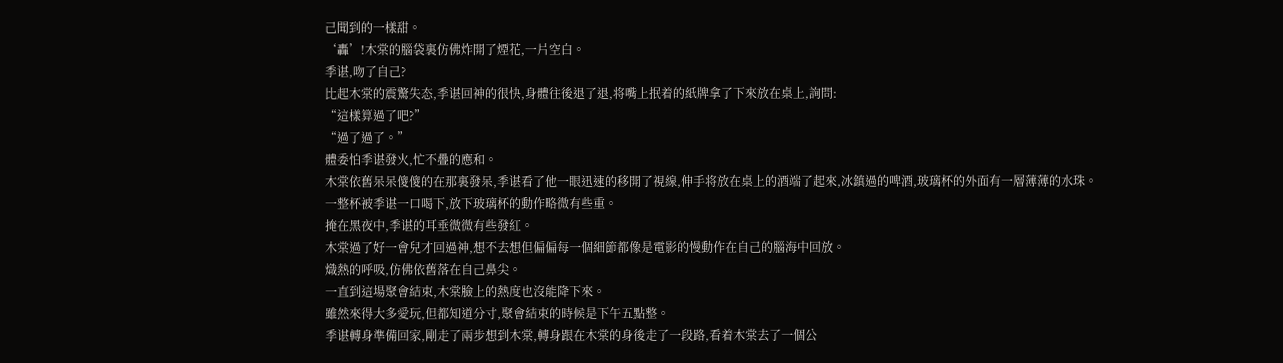己聞到的一樣甜。
‘轟’!木棠的腦袋裏仿佛炸開了煙花,一片空白。
季谌,吻了自己?
比起木棠的震驚失态,季谌回神的很快,身體往後退了退,将嘴上抿着的紙牌拿了下來放在桌上,詢問:
“這樣算過了吧?”
“過了過了。”
體委怕季谌發火,忙不疊的應和。
木棠依舊呆呆傻傻的在那裏發呆,季谌看了他一眼迅速的移開了視線,伸手将放在桌上的酒端了起來,冰鎮過的啤酒,玻璃杯的外面有一層薄薄的水珠。
一整杯被季谌一口喝下,放下玻璃杯的動作略微有些重。
掩在黑夜中,季谌的耳垂微微有些發紅。
木棠過了好一會兒才回過神,想不去想但偏偏每一個細節都像是電影的慢動作在自己的腦海中回放。
熾熱的呼吸,仿佛依舊落在自己鼻尖。
一直到這場聚會結束,木棠臉上的熱度也沒能降下來。
雖然來得大多愛玩,但都知道分寸,聚會結束的時候是下午五點整。
季谌轉身準備回家,剛走了兩步想到木棠,轉身跟在木棠的身後走了一段路,看着木棠去了一個公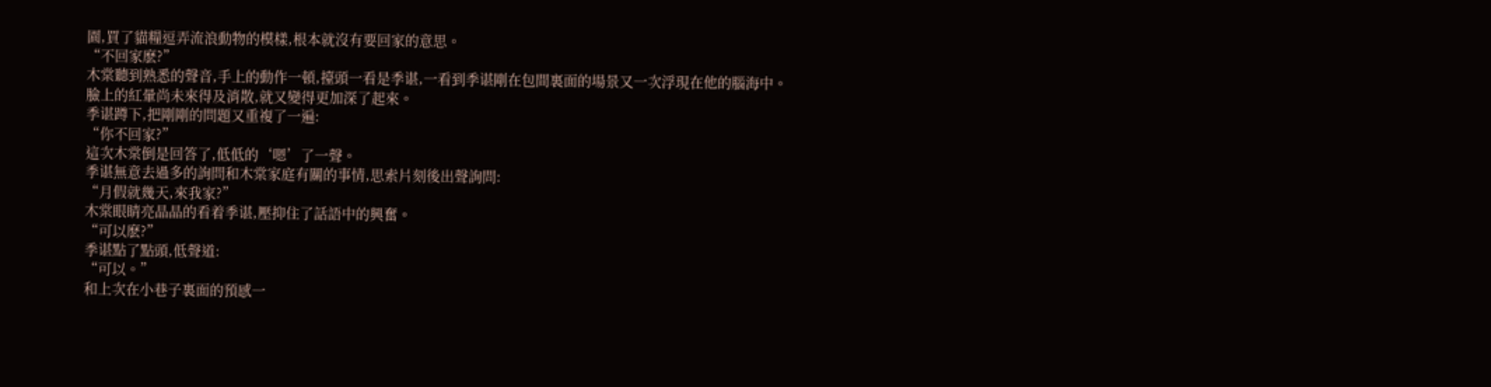園,買了貓糧逗弄流浪動物的模樣,根本就沒有要回家的意思。
“不回家麽?”
木棠聽到熟悉的聲音,手上的動作一頓,擡頭一看是季谌,一看到季谌剛在包間裏面的場景又一次浮現在他的腦海中。
臉上的紅暈尚未來得及消散,就又變得更加深了起來。
季谌蹲下,把剛剛的問題又重複了一遍:
“你不回家?”
這次木棠倒是回答了,低低的‘嗯’了一聲。
季谌無意去過多的詢問和木棠家庭有關的事情,思索片刻後出聲詢問:
“月假就幾天,來我家?”
木棠眼睛亮晶晶的看着季谌,壓抑住了話語中的興奮。
“可以麽?”
季谌點了點頭,低聲道:
“可以。”
和上次在小巷子裏面的預感一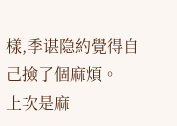樣,季谌隐約覺得自己撿了個麻煩。
上次是麻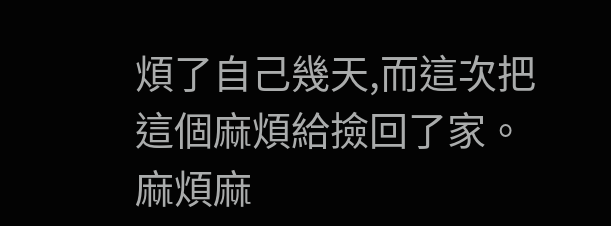煩了自己幾天,而這次把這個麻煩給撿回了家。
麻煩麻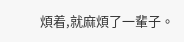煩着,就麻煩了一輩子。